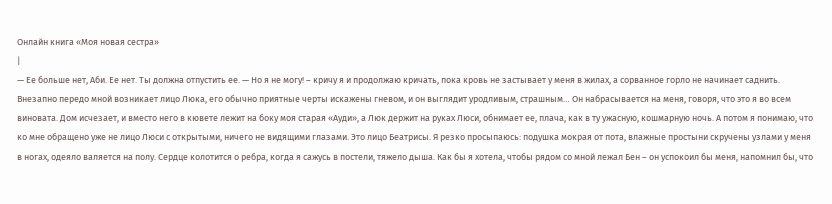Онлайн книга «Моя новая сестра»
|
— Ее больше нет, Аби. Ее нет. Ты должна отпустить ее. — Но я не могу! – кричу я и продолжаю кричать, пока кровь не застывает у меня в жилах, а сорванное горло не начинает саднить. Внезапно передо мной возникает лицо Люка, его обычно приятные черты искажены гневом, и он выглядит уродливым, страшным… Он набрасывается на меня, говоря, что это я во всем виновата. Дом исчезает, и вместо него в кювете лежит на боку моя старая «Ауди», а Люк держит на руках Люси, обнимает ее, плача, как в ту ужасную, кошмарную ночь. А потом я понимаю, что ко мне обращено уже не лицо Люси с открытыми, ничего не видящими глазами. Это лицо Беатрисы. Я резко просыпаюсь: подушка мокрая от пота, влажные простыни скручены узлами у меня в ногах, одеяло валяется на полу. Сердце колотится о ребра, когда я сажусь в постели, тяжело дыша. Как бы я хотела, чтобы рядом со мной лежал Бен – он успокоил бы меня, напомнил бы, что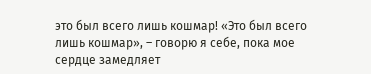это был всего лишь кошмар! «Это был всего лишь кошмар», – говорю я себе, пока мое сердце замедляет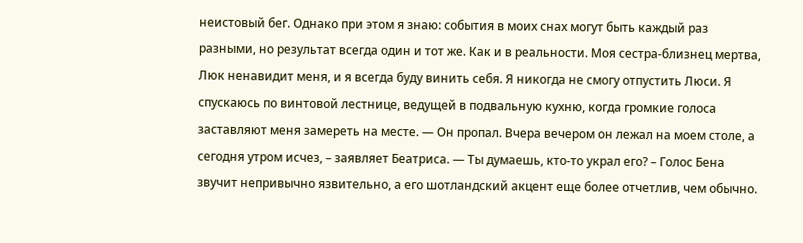неистовый бег. Однако при этом я знаю: события в моих снах могут быть каждый раз разными, но результат всегда один и тот же. Как и в реальности. Моя сестра-близнец мертва, Люк ненавидит меня, и я всегда буду винить себя. Я никогда не смогу отпустить Люси. Я спускаюсь по винтовой лестнице, ведущей в подвальную кухню, когда громкие голоса заставляют меня замереть на месте. — Он пропал. Вчера вечером он лежал на моем столе, а сегодня утром исчез, – заявляет Беатриса. — Ты думаешь, кто-то украл его? – Голос Бена звучит непривычно язвительно, а его шотландский акцент еще более отчетлив, чем обычно.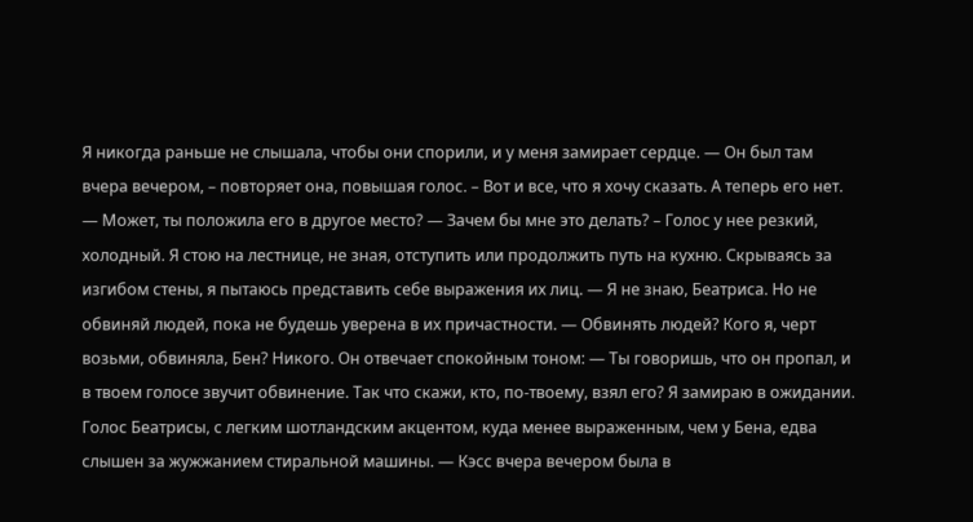Я никогда раньше не слышала, чтобы они спорили, и у меня замирает сердце. — Он был там вчера вечером, – повторяет она, повышая голос. – Вот и все, что я хочу сказать. А теперь его нет. — Может, ты положила его в другое место? — Зачем бы мне это делать? – Голос у нее резкий, холодный. Я стою на лестнице, не зная, отступить или продолжить путь на кухню. Скрываясь за изгибом стены, я пытаюсь представить себе выражения их лиц. — Я не знаю, Беатриса. Но не обвиняй людей, пока не будешь уверена в их причастности. — Обвинять людей? Кого я, черт возьми, обвиняла, Бен? Никого. Он отвечает спокойным тоном: — Ты говоришь, что он пропал, и в твоем голосе звучит обвинение. Так что скажи, кто, по-твоему, взял его? Я замираю в ожидании. Голос Беатрисы, с легким шотландским акцентом, куда менее выраженным, чем у Бена, едва слышен за жужжанием стиральной машины. — Кэсс вчера вечером была в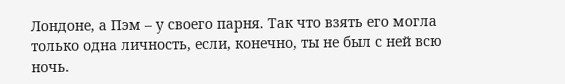Лондоне, а Пэм – у своего парня. Так что взять его могла только одна личность, если, конечно, ты не был с ней всю ночь.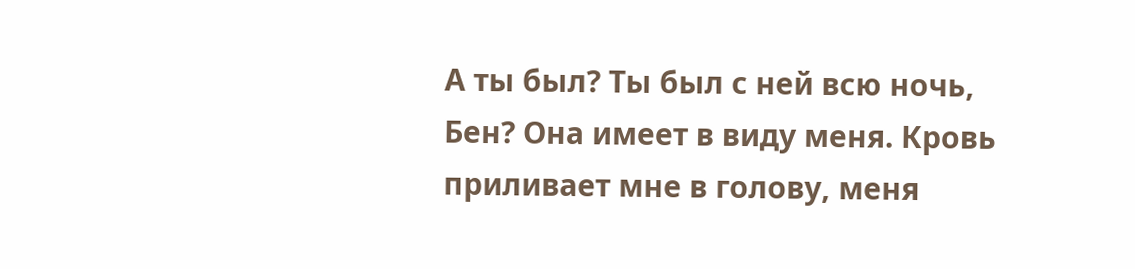А ты был? Ты был с ней всю ночь, Бен? Она имеет в виду меня. Кровь приливает мне в голову, меня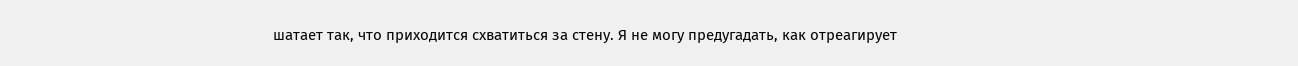шатает так, что приходится схватиться за стену. Я не могу предугадать, как отреагирует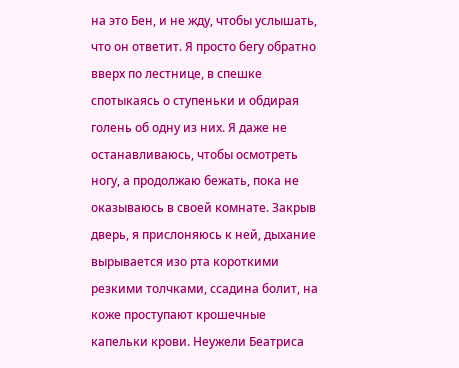на это Бен, и не жду, чтобы услышать, что он ответит. Я просто бегу обратно вверх по лестнице, в спешке спотыкаясь о ступеньки и обдирая голень об одну из них. Я даже не останавливаюсь, чтобы осмотреть ногу, а продолжаю бежать, пока не оказываюсь в своей комнате. Закрыв дверь, я прислоняюсь к ней, дыхание вырывается изо рта короткими резкими толчками, ссадина болит, на коже проступают крошечные капельки крови. Неужели Беатриса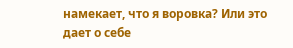намекает, что я воровка? Или это дает о себе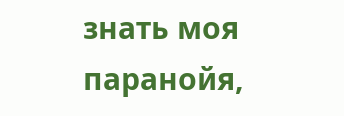знать моя паранойя,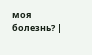моя болезнь? |